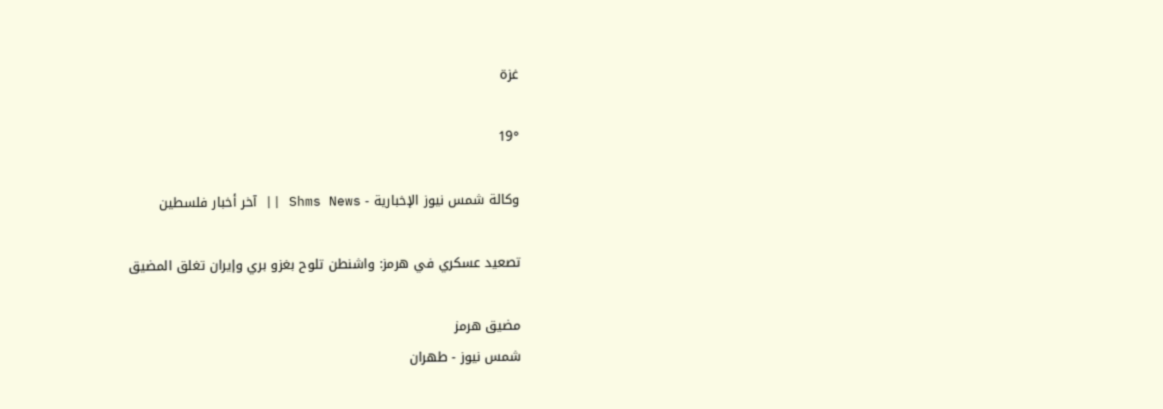غزة

19°

وكالة شمس نيوز الإخبارية - Shms News || آخر أخبار فلسطين

تصعيد عسكري في هرمز: واشنطن تلوح بغزو بري وإيران تغلق المضيق

مضيق هرمز
شمس نيوز - طهران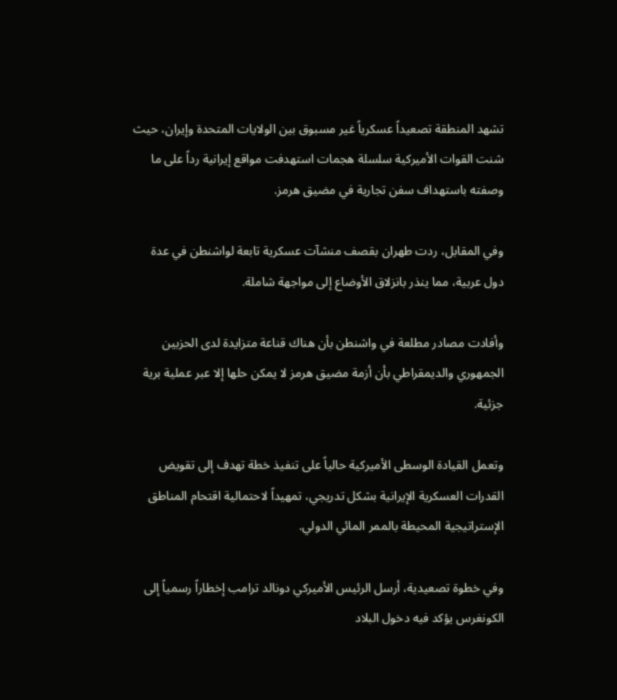تشهد المنطقة تصعيداً عسكرياً غير مسبوق بين الولايات المتحدة وإيران، حيث شنت القوات الأميركية سلسلة هجمات استهدفت مواقع إيرانية رداً على ما وصفته باستهداف سفن تجارية في مضيق هرمز.

وفي المقابل، ردت طهران بقصف منشآت عسكرية تابعة لواشنطن في عدة دول عربية، مما ينذر بانزلاق الأوضاع إلى مواجهة شاملة.

وأفادت مصادر مطلعة في واشنطن بأن هناك قناعة متزايدة لدى الحزبين الجمهوري والديمقراطي بأن أزمة مضيق هرمز لا يمكن حلها إلا عبر عملية برية جزئية.

وتعمل القيادة الوسطى الأميركية حالياً على تنفيذ خطة تهدف إلى تقويض القدرات العسكرية الإيرانية بشكل تدريجي، تمهيداً لاحتمالية اقتحام المناطق الإستراتيجية المحيطة بالممر المائي الدولي.

وفي خطوة تصعيدية، أرسل الرئيس الأميركي دونالد ترامب إخطاراً رسمياً إلى الكونغرس يؤكد فيه دخول البلاد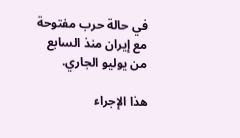في حالة حرب مفتوحة مع إيران منذ السابع من يوليو الجاري.

هذا الإجراء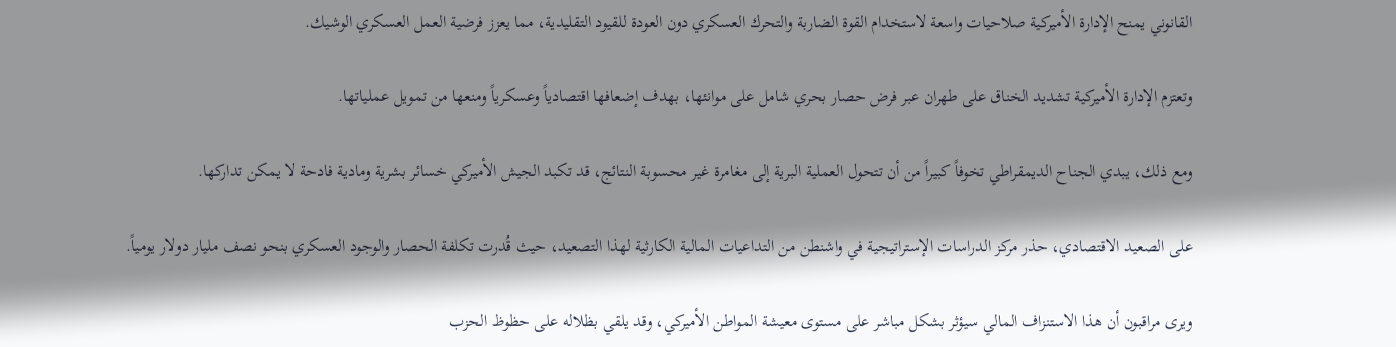القانوني يمنح الإدارة الأميركية صلاحيات واسعة لاستخدام القوة الضاربة والتحرك العسكري دون العودة للقيود التقليدية، مما يعزز فرضية العمل العسكري الوشيك.

وتعتزم الإدارة الأميركية تشديد الخناق على طهران عبر فرض حصار بحري شامل على موانئها، بهدف إضعافها اقتصادياً وعسكرياً ومنعها من تمويل عملياتها.

ومع ذلك، يبدي الجناح الديمقراطي تخوفاً كبيراً من أن تتحول العملية البرية إلى مغامرة غير محسوبة النتائج، قد تكبد الجيش الأميركي خسائر بشرية ومادية فادحة لا يمكن تداركها.

على الصعيد الاقتصادي، حذر مركز الدراسات الإستراتيجية في واشنطن من التداعيات المالية الكارثية لهذا التصعيد، حيث قُدرت تكلفة الحصار والوجود العسكري بنحو نصف مليار دولار يومياً.

ويرى مراقبون أن هذا الاستنزاف المالي سيؤثر بشكل مباشر على مستوى معيشة المواطن الأميركي، وقد يلقي بظلاله على حظوظ الحزب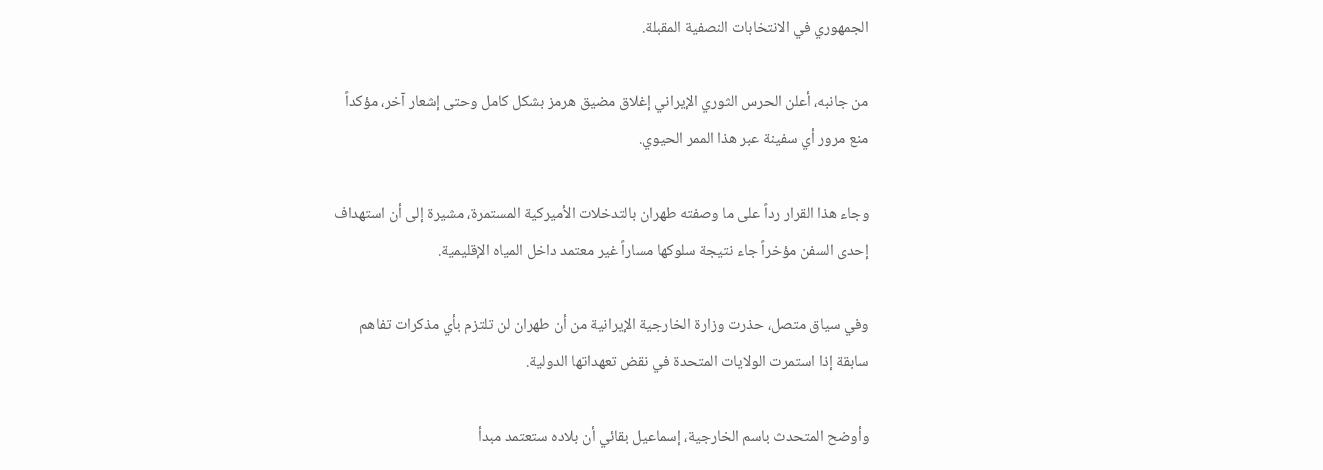الجمهوري في الانتخابات النصفية المقبلة.

من جانبه، أعلن الحرس الثوري الإيراني إغلاق مضيق هرمز بشكل كامل وحتى إشعار آخر، مؤكداً منع مرور أي سفينة عبر هذا الممر الحيوي.

وجاء هذا القرار رداً على ما وصفته طهران بالتدخلات الأميركية المستمرة، مشيرة إلى أن استهداف إحدى السفن مؤخراً جاء نتيجة سلوكها مساراً غير معتمد داخل المياه الإقليمية.

وفي سياق متصل، حذرت وزارة الخارجية الإيرانية من أن طهران لن تلتزم بأي مذكرات تفاهم سابقة إذا استمرت الولايات المتحدة في نقض تعهداتها الدولية.

وأوضح المتحدث باسم الخارجية، إسماعيل بقائي أن بلاده ستعتمد مبدأ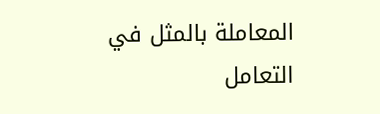المعاملة بالمثل في التعامل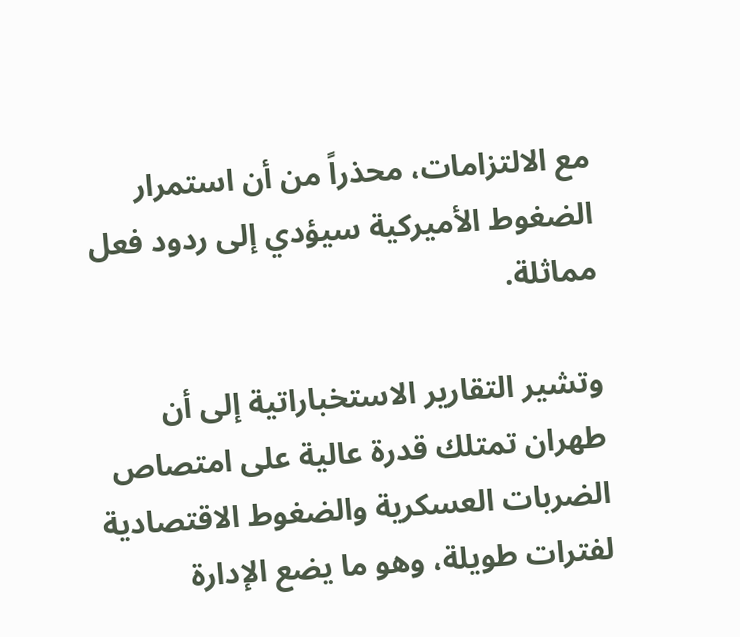مع الالتزامات، محذراً من أن استمرار الضغوط الأميركية سيؤدي إلى ردود فعل مماثلة.

وتشير التقارير الاستخباراتية إلى أن طهران تمتلك قدرة عالية على امتصاص الضربات العسكرية والضغوط الاقتصادية لفترات طويلة، وهو ما يضع الإدارة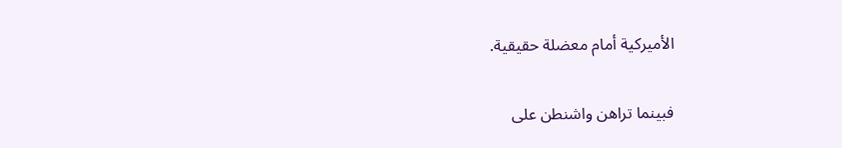الأميركية أمام معضلة حقيقية.

فبينما تراهن واشنطن على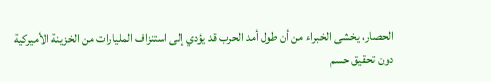الحصار، يخشى الخبراء من أن طول أمد الحرب قد يؤدي إلى استنزاف المليارات من الخزينة الأميركية دون تحقيق حسم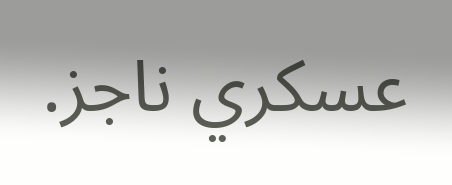عسكري ناجز.